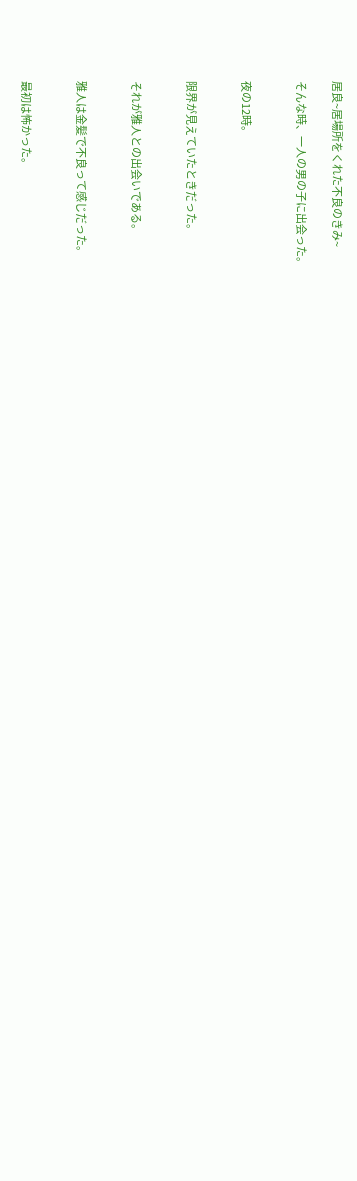居良~居場所をくれた不良のきみ~

そんな時、一人の男の子に出会った。


夜の12時。


限界が見えていたときだった。


それが雅人との出会いである。


雅人は金髪で不良って感じだった。


最初は怖かった。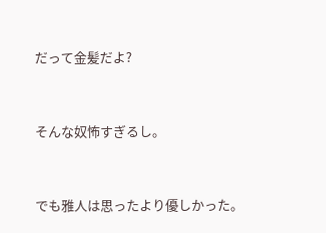だって金髪だよ?


そんな奴怖すぎるし。


でも雅人は思ったより優しかった。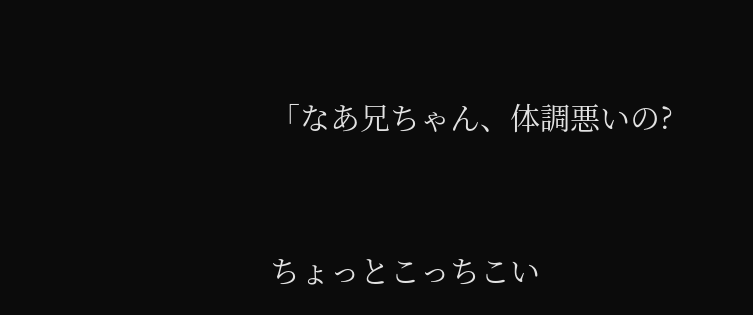「なあ兄ちゃん、体調悪いの?


ちょっとこっちこい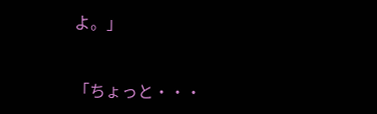よ。」


「ちょっと・・・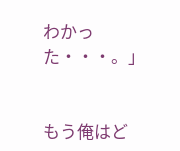わかった・・・。」


もう俺はど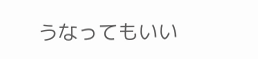うなってもいい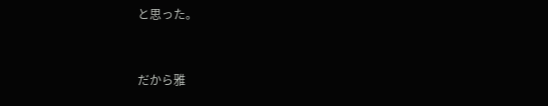と思った。


だから雅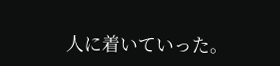人に着いていった。